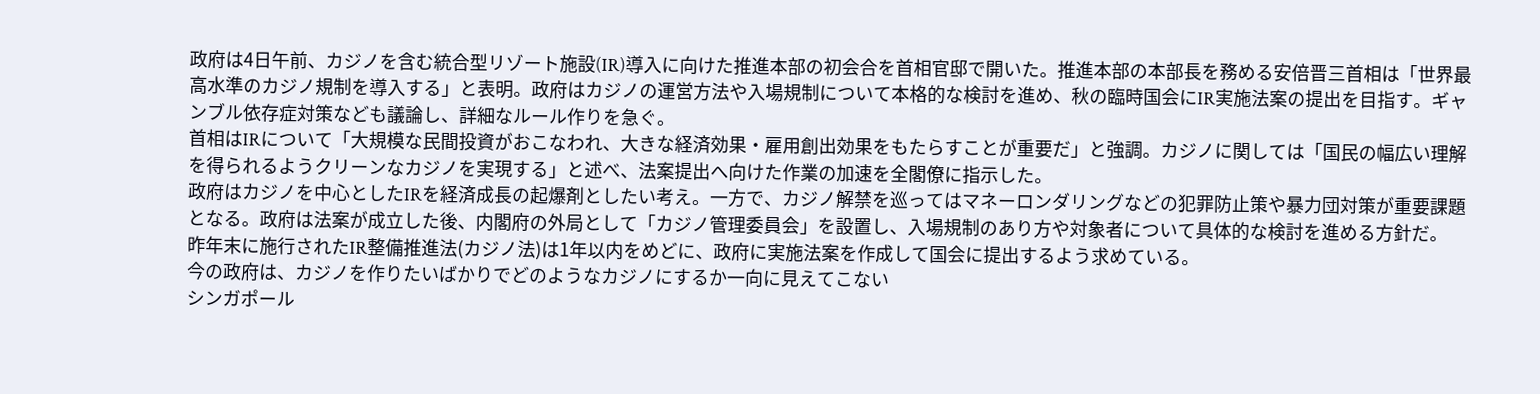政府は4日午前、カジノを含む統合型リゾート施設(IR)導入に向けた推進本部の初会合を首相官邸で開いた。推進本部の本部長を務める安倍晋三首相は「世界最高水準のカジノ規制を導入する」と表明。政府はカジノの運営方法や入場規制について本格的な検討を進め、秋の臨時国会にIR実施法案の提出を目指す。ギャンブル依存症対策なども議論し、詳細なルール作りを急ぐ。
首相はIRについて「大規模な民間投資がおこなわれ、大きな経済効果・雇用創出効果をもたらすことが重要だ」と強調。カジノに関しては「国民の幅広い理解を得られるようクリーンなカジノを実現する」と述べ、法案提出へ向けた作業の加速を全閣僚に指示した。
政府はカジノを中心としたIRを経済成長の起爆剤としたい考え。一方で、カジノ解禁を巡ってはマネーロンダリングなどの犯罪防止策や暴力団対策が重要課題となる。政府は法案が成立した後、内閣府の外局として「カジノ管理委員会」を設置し、入場規制のあり方や対象者について具体的な検討を進める方針だ。
昨年末に施行されたIR整備推進法(カジノ法)は1年以内をめどに、政府に実施法案を作成して国会に提出するよう求めている。
今の政府は、カジノを作りたいばかりでどのようなカジノにするか一向に見えてこない
シンガポール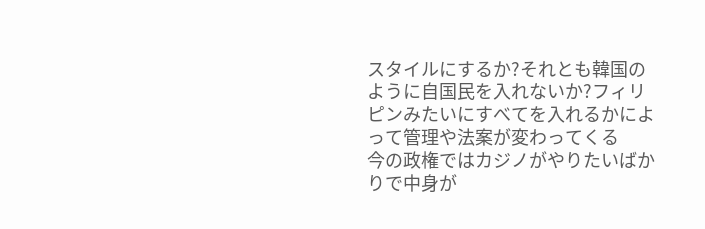スタイルにするか?それとも韓国のように自国民を入れないか?フィリピンみたいにすべてを入れるかによって管理や法案が変わってくる
今の政権ではカジノがやりたいばかりで中身が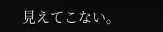見えてこない。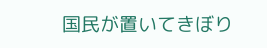国民が置いてきぼり